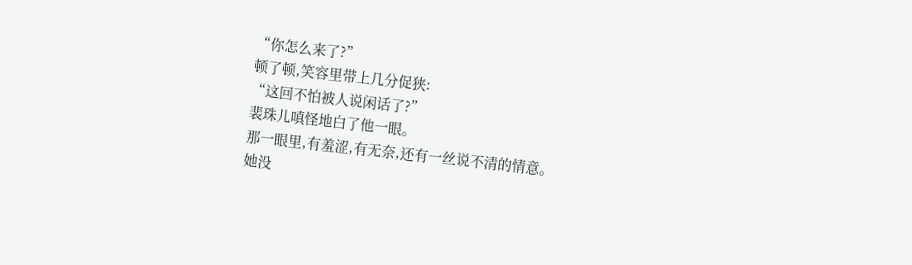“你怎么来了?”
顿了顿,笑容里带上几分促狭:
“这回不怕被人说闲话了?”
裴珠儿嗔怪地白了他一眼。
那一眼里,有羞涩,有无奈,还有一丝说不清的情意。
她没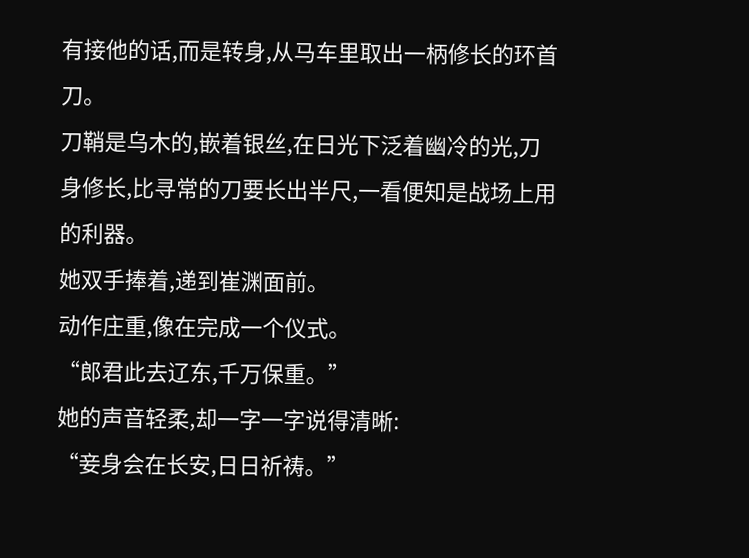有接他的话,而是转身,从马车里取出一柄修长的环首刀。
刀鞘是乌木的,嵌着银丝,在日光下泛着幽冷的光,刀身修长,比寻常的刀要长出半尺,一看便知是战场上用的利器。
她双手捧着,递到崔渊面前。
动作庄重,像在完成一个仪式。
“郎君此去辽东,千万保重。”
她的声音轻柔,却一字一字说得清晰:
“妾身会在长安,日日祈祷。”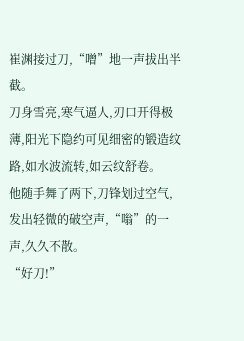崔渊接过刀,“噌”地一声拔出半截。
刀身雪亮,寒气逼人,刃口开得极薄,阳光下隐约可见细密的锻造纹路,如水波流转,如云纹舒卷。
他随手舞了两下,刀锋划过空气,发出轻微的破空声,“嗡”的一声,久久不散。
“好刀!”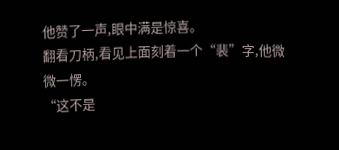他赞了一声,眼中满是惊喜。
翻看刀柄,看见上面刻着一个“裴”字,他微微一愣。
“这不是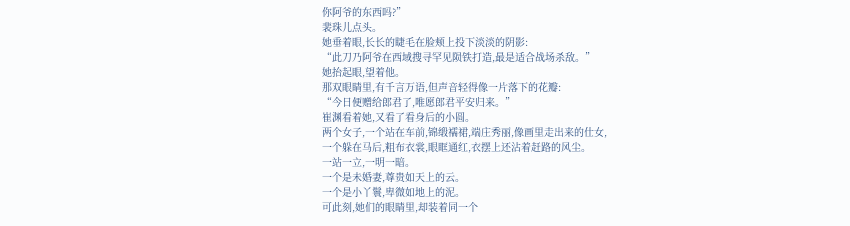你阿爷的东西吗?”
裴珠儿点头。
她垂着眼,长长的睫毛在脸颊上投下淡淡的阴影:
“此刀乃阿爷在西域搜寻罕见陨铁打造,最是适合战场杀敌。”
她抬起眼,望着他。
那双眼睛里,有千言万语,但声音轻得像一片落下的花瓣:
“今日便赠给郎君了,唯愿郎君平安归来。”
崔渊看着她,又看了看身后的小圆。
两个女子,一个站在车前,锦缎襦裙,端庄秀丽,像画里走出来的仕女,
一个躲在马后,粗布衣裳,眼眶通红,衣摆上还沾着赶路的风尘。
一站一立,一明一暗。
一个是未婚妻,尊贵如天上的云。
一个是小丫鬟,卑微如地上的泥。
可此刻,她们的眼睛里,却装着同一个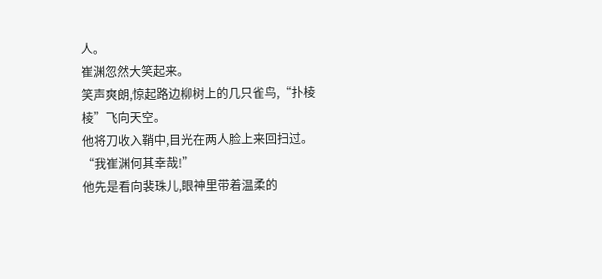人。
崔渊忽然大笑起来。
笑声爽朗,惊起路边柳树上的几只雀鸟,“扑棱棱”飞向天空。
他将刀收入鞘中,目光在两人脸上来回扫过。
“我崔渊何其幸哉!”
他先是看向裴珠儿,眼神里带着温柔的